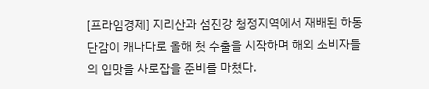[프라임경제] 지리산과 섬진강 청정지역에서 재배된 하동 단감이 캐나다로 올해 첫 수출을 시작하며 해외 소비자들의 입맛을 사로잡을 준비를 마쳤다.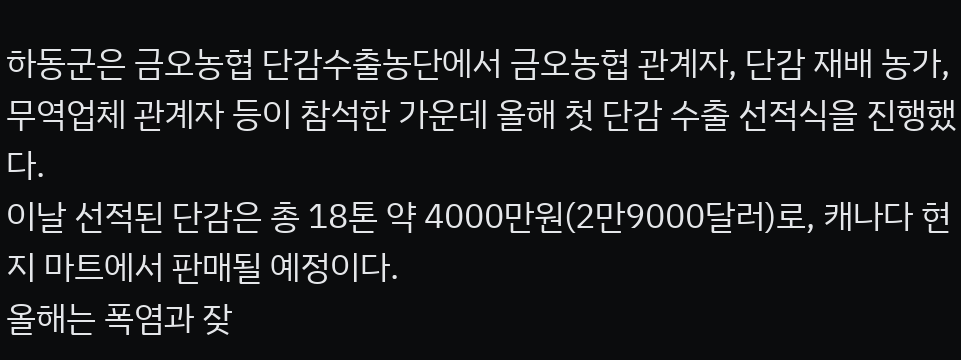하동군은 금오농협 단감수출농단에서 금오농협 관계자, 단감 재배 농가, 무역업체 관계자 등이 참석한 가운데 올해 첫 단감 수출 선적식을 진행했다.
이날 선적된 단감은 총 18톤 약 4000만원(2만9000달러)로, 캐나다 현지 마트에서 판매될 예정이다.
올해는 폭염과 잦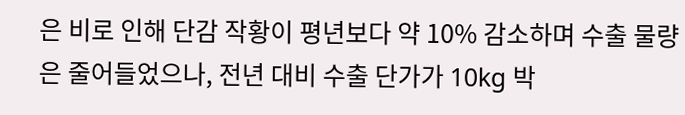은 비로 인해 단감 작황이 평년보다 약 10% 감소하며 수출 물량은 줄어들었으나, 전년 대비 수출 단가가 10kg 박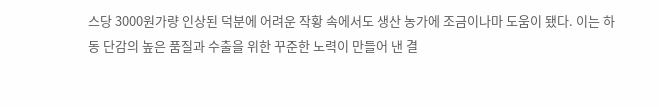스당 3000원가량 인상된 덕분에 어려운 작황 속에서도 생산 농가에 조금이나마 도움이 됐다. 이는 하동 단감의 높은 품질과 수출을 위한 꾸준한 노력이 만들어 낸 결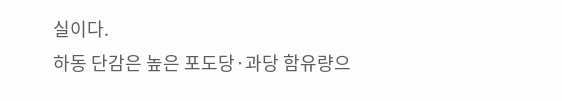실이다.
하동 단감은 높은 포도당·과당 함유량으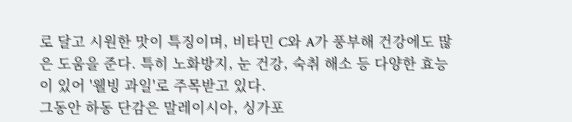로 달고 시원한 맛이 특징이며, 비타민 C와 A가 풍부해 건강에도 많은 도움을 준다. 특히 노화방지, 눈 건강, 숙취 해소 등 다양한 효능이 있어 '웰빙 과일'로 주목받고 있다.
그동안 하동 단감은 말레이시아, 싱가포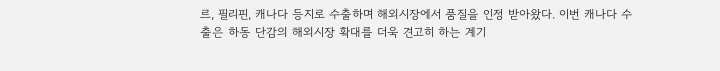르, 필리핀, 캐나다 등지로 수출하며 해외시장에서 품질을 인정 받아왔다. 이번 캐나다 수출은 하동 단감의 해외시장 확대를 더욱 견고히 하는 계기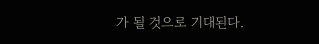가 될 것으로 기대된다.